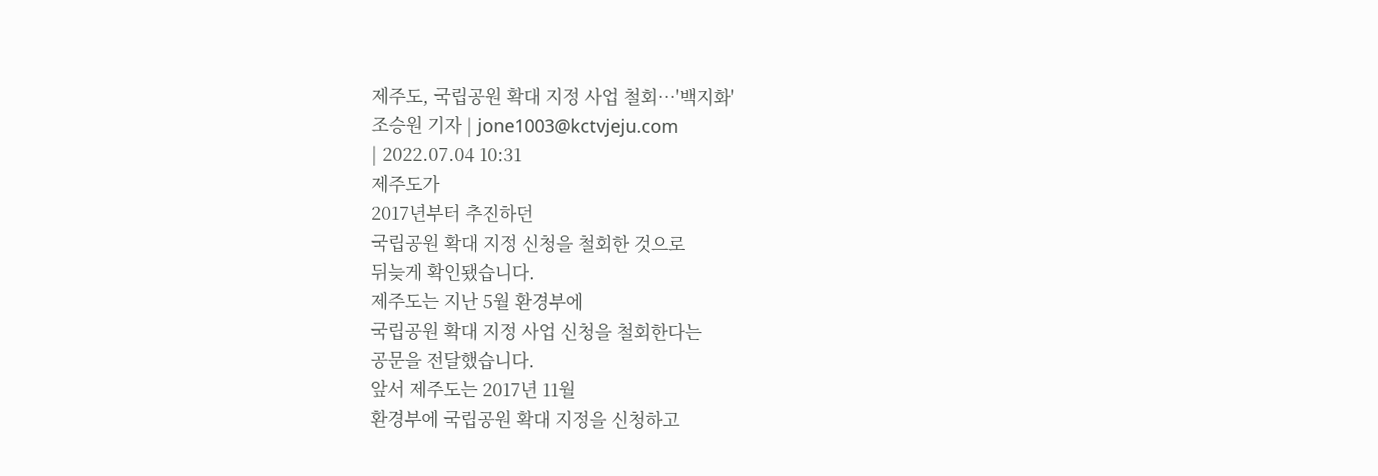제주도, 국립공원 확대 지정 사업 철회…'백지화'
조승원 기자 | jone1003@kctvjeju.com
| 2022.07.04 10:31
제주도가
2017년부터 추진하던
국립공원 확대 지정 신청을 철회한 것으로
뒤늦게 확인됐습니다.
제주도는 지난 5월 환경부에
국립공원 확대 지정 사업 신청을 철회한다는
공문을 전달했습니다.
앞서 제주도는 2017년 11월
환경부에 국립공원 확대 지정을 신청하고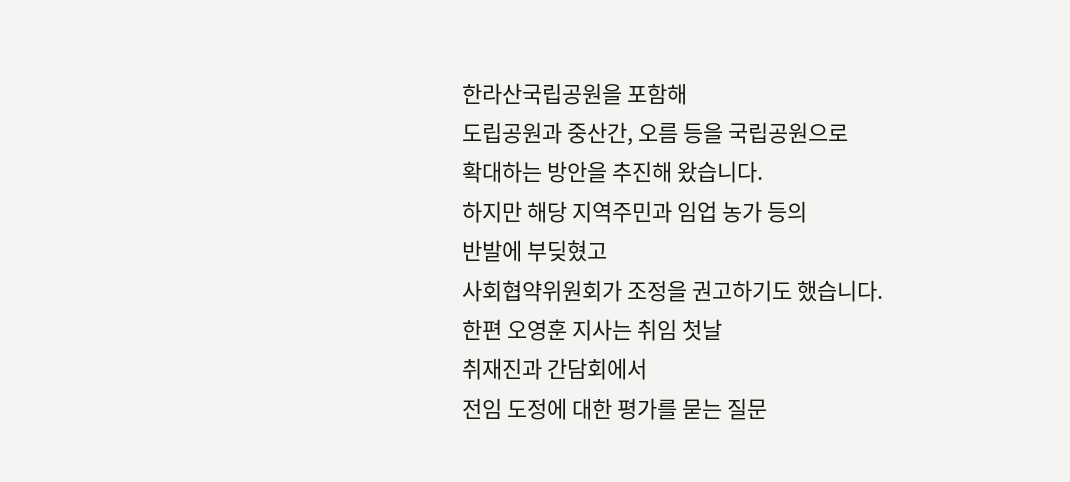한라산국립공원을 포함해
도립공원과 중산간, 오름 등을 국립공원으로
확대하는 방안을 추진해 왔습니다.
하지만 해당 지역주민과 임업 농가 등의
반발에 부딪혔고
사회협약위원회가 조정을 권고하기도 했습니다.
한편 오영훈 지사는 취임 첫날
취재진과 간담회에서
전임 도정에 대한 평가를 묻는 질문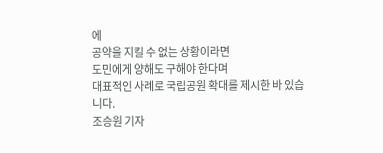에
공약을 지킬 수 없는 상황이라면
도민에게 양해도 구해야 한다며
대표적인 사례로 국립공원 확대를 제시한 바 있습니다.
조승원 기자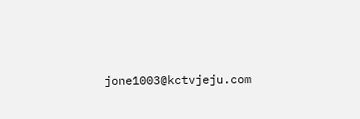jone1003@kctvjeju.com